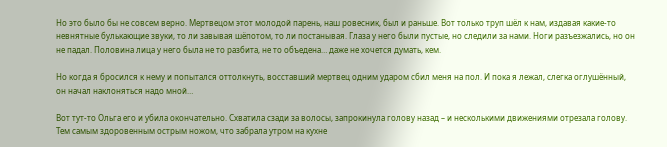Но это было бы не совсем верно. Мертвецом этот молодой парень, наш ровесник, был и раньше. Вот только труп шёл к нам, издавая какие-то невнятные булькающие звуки, то ли завывая шёпотом, то ли постанывая. Глаза у него были пустые, но следили за нами. Ноги разъезжались, но он не падал. Половина лица у него была не то разбита, не то объедена… даже не хочется думать, кем.

Но когда я бросился к нему и попытался оттолкнуть, восставший мертвец одним ударом сбил меня на пол. И пока я лежал, слегка оглушённый, он начал наклоняться надо мной…

Вот тут-то Ольга его и убила окончательно. Схватила сзади за волосы, запрокинула голову назад – и несколькими движениями отрезала голову. Тем самым здоровенным острым ножом, что забрала утром на кухне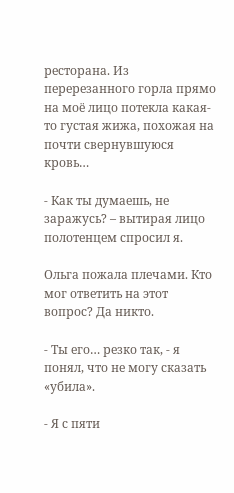ресторана. Из перерезанного горла прямо на моё лицо потекла какая-то густая жижа, похожая на почти свернувшуюся кровь…

- Как ты думаешь, не заражусь? – вытирая лицо полотенцем спросил я.

Ольга пожала плечами. Кто мог ответить на этот вопрос? Да никто.

- Ты его… резко так, - я понял, что не могу сказать «убила».

- Я с пяти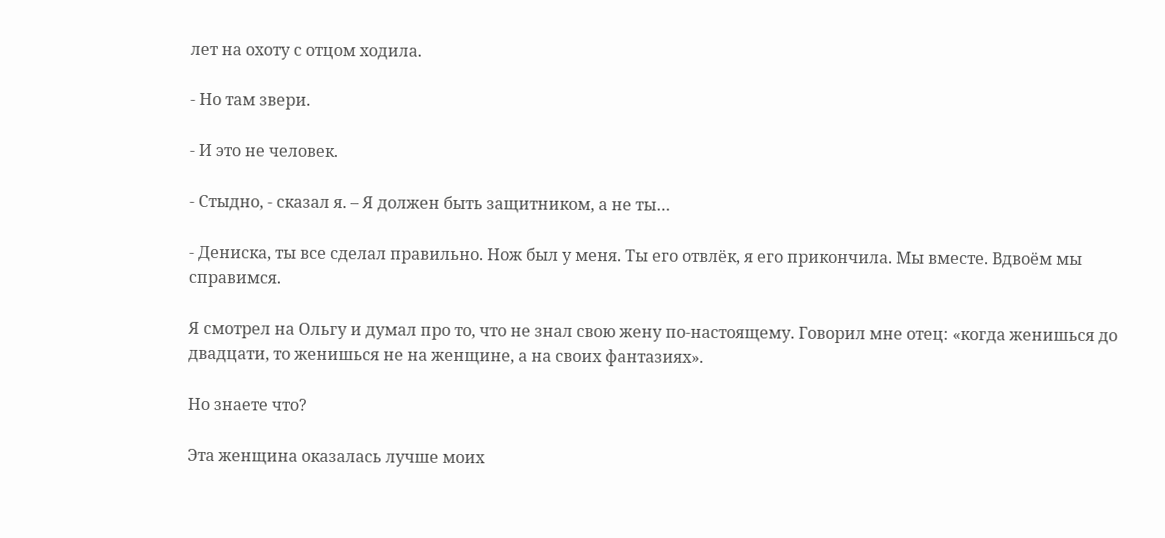лет на охоту с отцом ходила.

- Но там звери.

- И это не человек.

- Стыдно, - сказал я. – Я должен быть защитником, а не ты…

- Дениска, ты все сделал правильно. Нож был у меня. Ты его отвлёк, я его прикончила. Мы вместе. Вдвоём мы справимся.

Я смотрел на Ольгу и думал про то, что не знал свою жену по-настоящему. Говорил мне отец: «когда женишься до двадцати, то женишься не на женщине, а на своих фантазиях».

Но знаете что?

Эта женщина оказалась лучше моих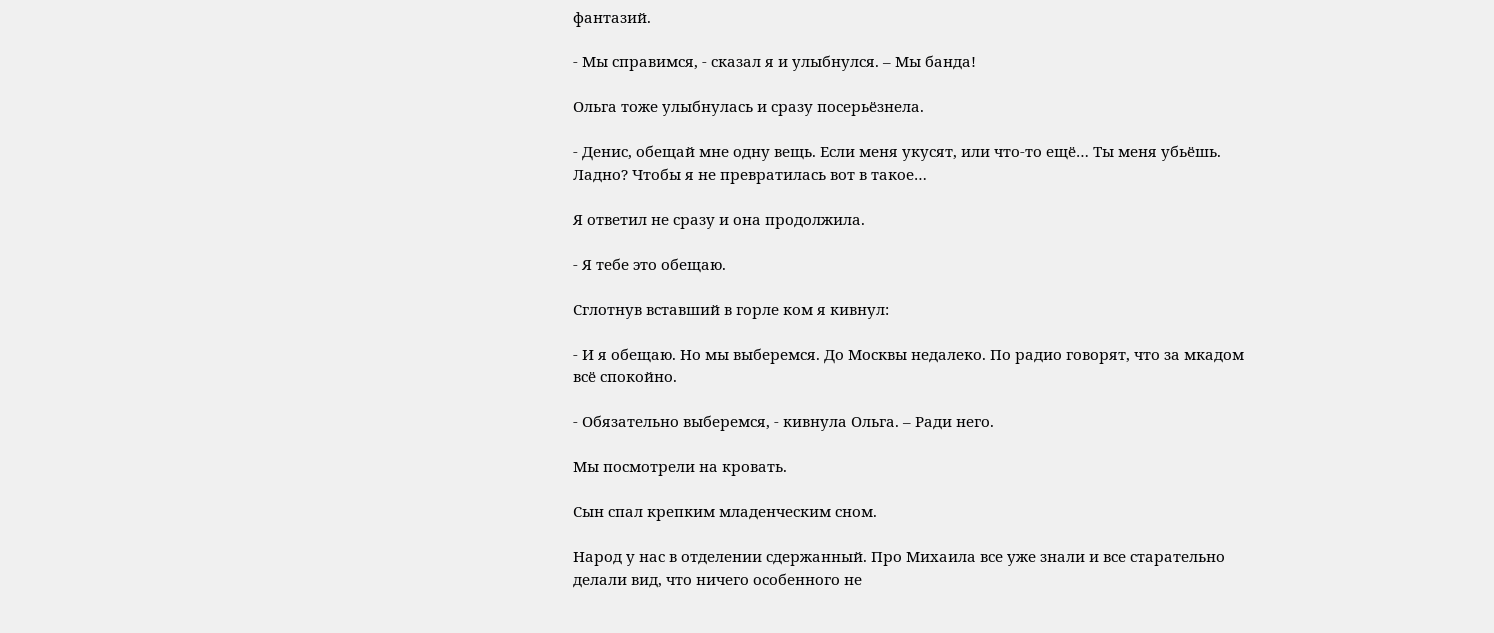фантазий.

- Мы справимся, - сказал я и улыбнулся. – Мы банда!

Ольга тоже улыбнулась и сразу посерьёзнела.

- Денис, обещай мне одну вещь. Если меня укусят, или что-то ещё… Ты меня убьёшь. Ладно? Чтобы я не превратилась вот в такое…

Я ответил не сразу и она продолжила.

- Я тебе это обещаю.

Сглотнув вставший в горле ком я кивнул:

- И я обещаю. Но мы выберемся. До Москвы недалеко. По радио говорят, что за мкадом всё спокойно.

- Обязательно выберемся, - кивнула Ольга. – Ради него.

Мы посмотрели на кровать.

Сын спал крепким младенческим сном.

Народ у нас в отделении сдержанный. Про Михаила все уже знали и все старательно делали вид, что ничего особенного не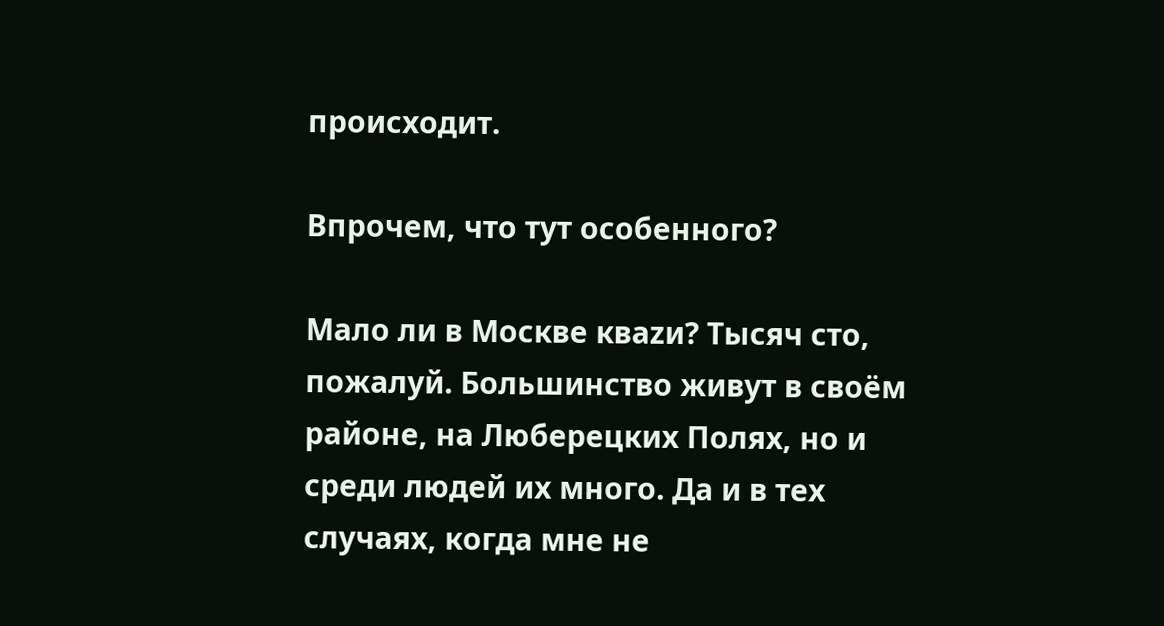происходит.

Впрочем, что тут особенного?

Мало ли в Москве кваzи? Тысяч сто, пожалуй. Большинство живут в своём районе, на Люберецких Полях, но и среди людей их много. Да и в тех случаях, когда мне не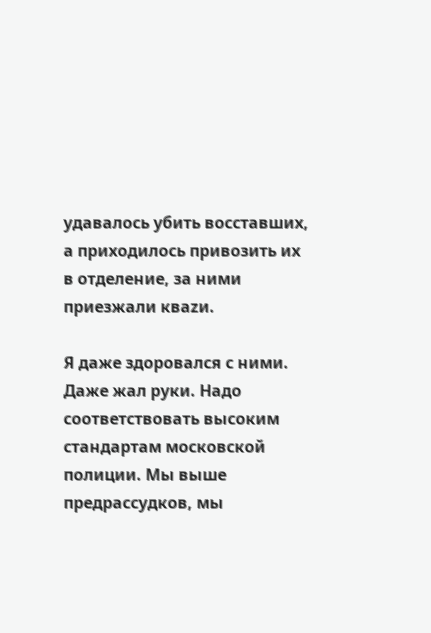удавалось убить восставших, а приходилось привозить их в отделение, за ними приезжали кваzи.

Я даже здоровался с ними. Даже жал руки. Надо соответствовать высоким стандартам московской полиции. Мы выше предрассудков, мы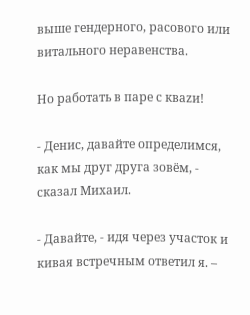выше гендерного, расового или витального неравенства.

Но работать в паре с кваzи!

- Денис, давайте определимся, как мы друг друга зовём, - сказал Михаил.

- Давайте, - идя через участок и кивая встречным ответил я. –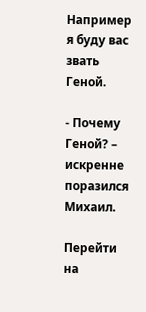Например я буду вас звать Геной.

- Почему Геной? – искренне поразился Михаил.

Перейти на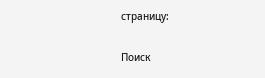страницу:

Поиск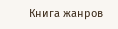Книга жанров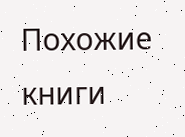Похожие книги